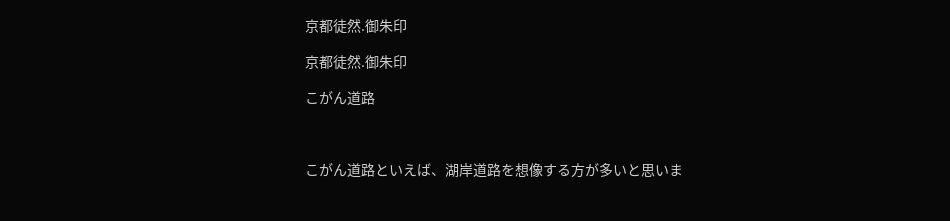京都徒然.御朱印

京都徒然.御朱印

こがん道路



こがん道路といえば、湖岸道路を想像する方が多いと思いま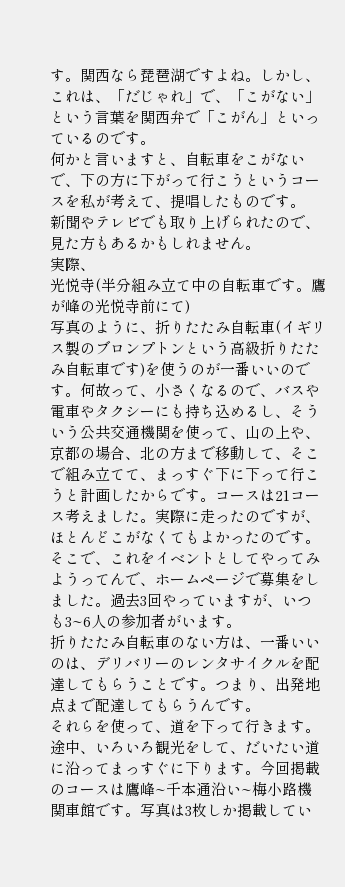す。関西なら琵琶湖ですよね。しかし、これは、「だじゃれ」で、「こがない」という言葉を関西弁で「こがん」といっているのです。
何かと言いますと、自転車をこがないで、下の方に下がって行こうというコースを私が考えて、提唱したものです。
新聞やテレビでも取り上げられたので、見た方もあるかもしれません。
実際、
光悦寺(半分組み立て中の自転車です。鷹が峰の光悦寺前にて)
写真のように、折りたたみ自転車(イギリス製のブロンプトンという高級折りたたみ自転車です)を使うのが一番いいのです。何故って、小さくなるので、バスや電車やタクシーにも持ち込めるし、そういう公共交通機関を使って、山の上や、京都の場合、北の方まで移動して、そこで組み立てて、まっすぐ下に下って行こうと計画したからです。コースは21コース考えました。実際に走ったのですが、ほとんどこがなくてもよかったのです。
そこで、これをイベントとしてやってみようってんで、ホームページで募集をしました。過去3回やっていますが、いつも3~6人の参加者がいます。
折りたたみ自転車のない方は、一番いいのは、デリバリーのレンタサイクルを配達してもらうことです。つまり、出発地点まで配達してもらうんです。
それらを使って、道を下って行きます。途中、いろいろ観光をして、だいたい道に沿ってまっすぐに下ります。今回掲載のコースは鷹峰~千本通沿い~梅小路機関車館です。写真は3枚しか掲載してい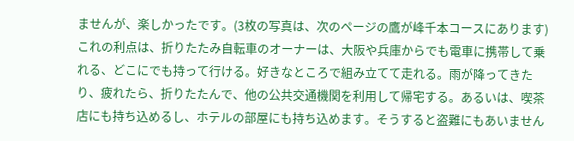ませんが、楽しかったです。(3枚の写真は、次のページの鷹が峰千本コースにあります)これの利点は、折りたたみ自転車のオーナーは、大阪や兵庫からでも電車に携帯して乗れる、どこにでも持って行ける。好きなところで組み立てて走れる。雨が降ってきたり、疲れたら、折りたたんで、他の公共交通機関を利用して帰宅する。あるいは、喫茶店にも持ち込めるし、ホテルの部屋にも持ち込めます。そうすると盗難にもあいません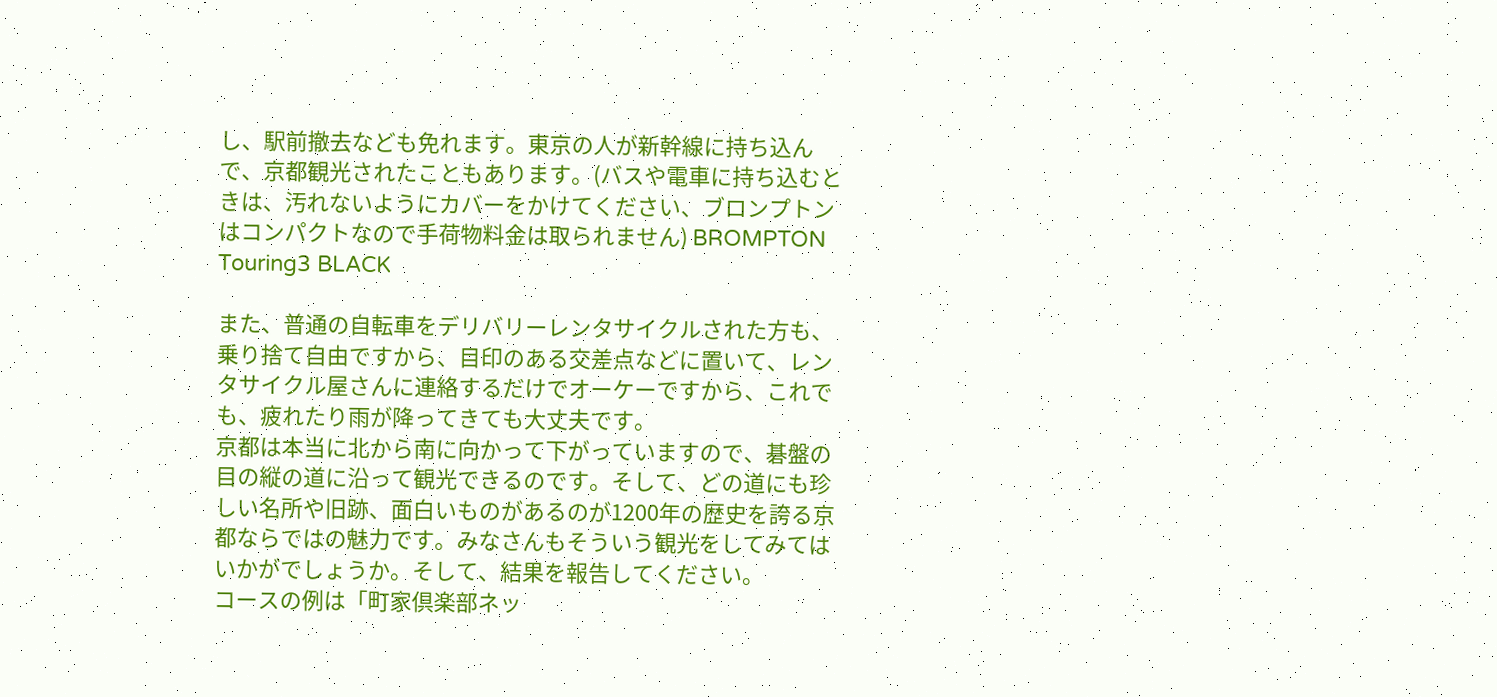し、駅前撤去なども免れます。東京の人が新幹線に持ち込んで、京都観光されたこともあります。(バスや電車に持ち込むときは、汚れないようにカバーをかけてください、ブロンプトンはコンパクトなので手荷物料金は取られません) BROMPTON Touring3 BLACK

また、普通の自転車をデリバリーレンタサイクルされた方も、乗り捨て自由ですから、目印のある交差点などに置いて、レンタサイクル屋さんに連絡するだけでオーケーですから、これでも、疲れたり雨が降ってきても大丈夫です。
京都は本当に北から南に向かって下がっていますので、碁盤の目の縦の道に沿って観光できるのです。そして、どの道にも珍しい名所や旧跡、面白いものがあるのが1200年の歴史を誇る京都ならではの魅力です。みなさんもそういう観光をしてみてはいかがでしょうか。そして、結果を報告してください。
コースの例は「町家倶楽部ネッ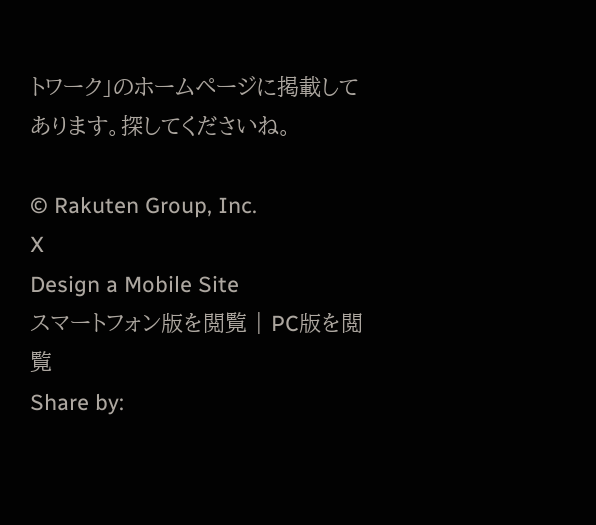トワーク」のホームページに掲載してあります。探してくださいね。

© Rakuten Group, Inc.
X
Design a Mobile Site
スマートフォン版を閲覧 | PC版を閲覧
Share by: